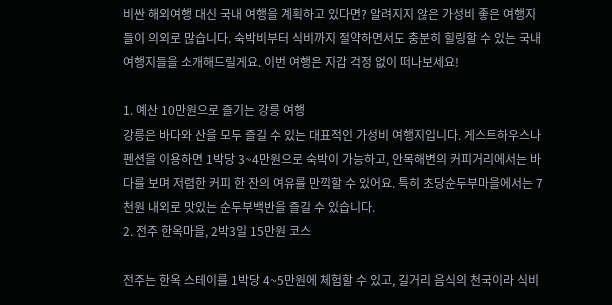비싼 해외여행 대신 국내 여행을 계획하고 있다면? 알려지지 않은 가성비 좋은 여행지들이 의외로 많습니다. 숙박비부터 식비까지 절약하면서도 충분히 힐링할 수 있는 국내 여행지들을 소개해드릴게요. 이번 여행은 지갑 걱정 없이 떠나보세요!

1. 예산 10만원으로 즐기는 강릉 여행
강릉은 바다와 산을 모두 즐길 수 있는 대표적인 가성비 여행지입니다. 게스트하우스나 펜션을 이용하면 1박당 3~4만원으로 숙박이 가능하고, 안목해변의 커피거리에서는 바다를 보며 저렴한 커피 한 잔의 여유를 만끽할 수 있어요. 특히 초당순두부마을에서는 7천원 내외로 맛있는 순두부백반을 즐길 수 있습니다.
2. 전주 한옥마을, 2박3일 15만원 코스

전주는 한옥 스테이를 1박당 4~5만원에 체험할 수 있고, 길거리 음식의 천국이라 식비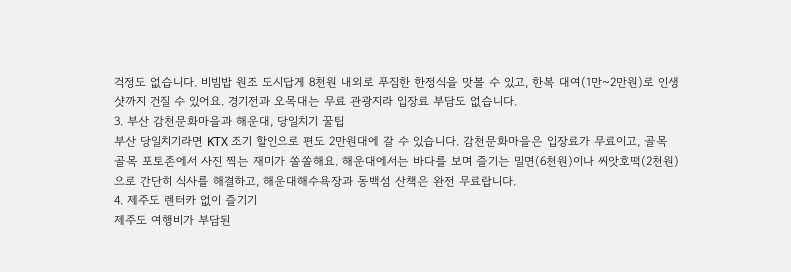걱정도 없습니다. 비빔밥 원조 도시답게 8천원 내외로 푸짐한 한정식을 맛볼 수 있고, 한복 대여(1만~2만원)로 인생샷까지 건질 수 있어요. 경기전과 오목대는 무료 관광지라 입장료 부담도 없습니다.
3. 부산 감천문화마을과 해운대, 당일치기 꿀팁
부산 당일치기라면 KTX 조기 할인으로 편도 2만원대에 갈 수 있습니다. 감천문화마을은 입장료가 무료이고, 골목골목 포토존에서 사진 찍는 재미가 쏠쏠해요. 해운대에서는 바다를 보며 즐기는 밀면(6천원)이나 씨앗호떡(2천원)으로 간단히 식사를 해결하고, 해운대해수욕장과 동백섬 산책은 완전 무료랍니다.
4. 제주도 렌터카 없이 즐기기
제주도 여행비가 부담된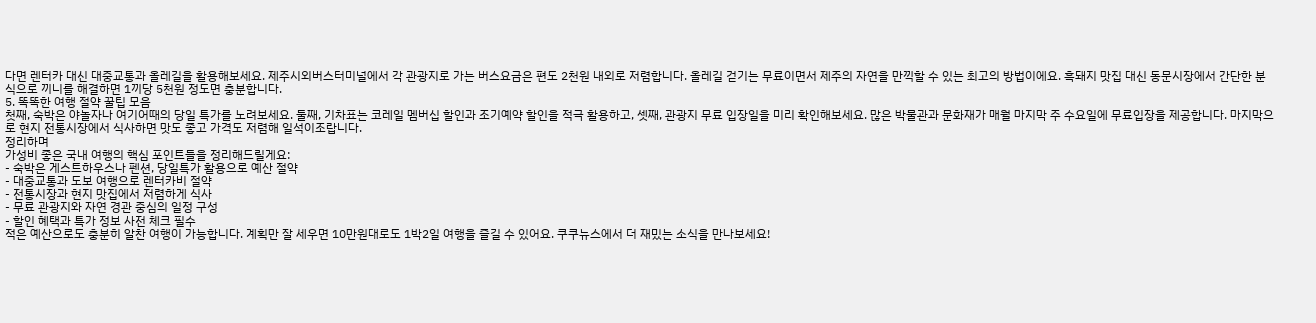다면 렌터카 대신 대중교통과 올레길을 활용해보세요. 제주시외버스터미널에서 각 관광지로 가는 버스요금은 편도 2천원 내외로 저렴합니다. 올레길 걷기는 무료이면서 제주의 자연을 만끽할 수 있는 최고의 방법이에요. 흑돼지 맛집 대신 동문시장에서 간단한 분식으로 끼니를 해결하면 1끼당 5천원 정도면 충분합니다.
5. 똑똑한 여행 절약 꿀팁 모음
첫째, 숙박은 야놀자나 여기어때의 당일 특가를 노려보세요. 둘째, 기차표는 코레일 멤버십 할인과 조기예약 할인을 적극 활용하고, 셋째, 관광지 무료 입장일을 미리 확인해보세요. 많은 박물관과 문화재가 매월 마지막 주 수요일에 무료입장을 제공합니다. 마지막으로 현지 전통시장에서 식사하면 맛도 좋고 가격도 저렴해 일석이조랍니다.
정리하며
가성비 좋은 국내 여행의 핵심 포인트들을 정리해드릴게요:
- 숙박은 게스트하우스나 펜션, 당일특가 활용으로 예산 절약
- 대중교통과 도보 여행으로 렌터카비 절약
- 전통시장과 현지 맛집에서 저렴하게 식사
- 무료 관광지와 자연 경관 중심의 일정 구성
- 할인 혜택과 특가 정보 사전 체크 필수
적은 예산으로도 충분히 알찬 여행이 가능합니다. 계획만 잘 세우면 10만원대로도 1박2일 여행을 즐길 수 있어요. 쿠쿠뉴스에서 더 재밌는 소식을 만나보세요!